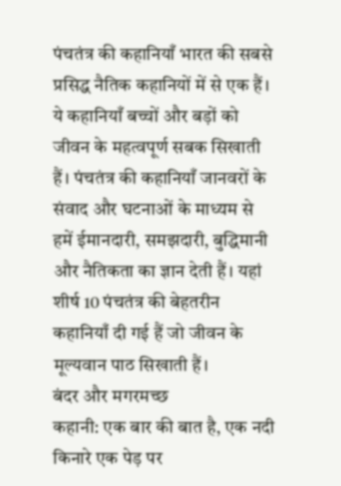पंचतंत्र की कहानियाँ भारत की सबसे प्रसिद्ध नैतिक कहानियों में से एक हैं। ये कहानियाँ बच्चों और बड़ों को जीवन के महत्वपूर्ण सबक सिखाती हैं। पंचतंत्र की कहानियाँ जानवरों के संवाद और घटनाओं के माध्यम से हमें ईमानदारी, समझदारी, बुद्धिमानी और नैतिकता का ज्ञान देती हैं। यहां शीर्ष 10 पंचतंत्र की बेहतरीन कहानियाँ दी गई हैं जो जीवन के मूल्यवान पाठ सिखाती हैं।
बंदर और मगरमच्छ
कहानी: एक बार की बात है, एक नदी किनारे एक पेड़ पर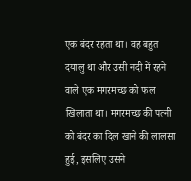एक बंदर रहता था। वह बहुत दयालु था और उसी नदी में रहने वाले एक मगरमच्छ को फल खिलाता था। मगरमच्छ की पत्नी को बंदर का दिल खाने की लालसा हुई, इसलिए उसने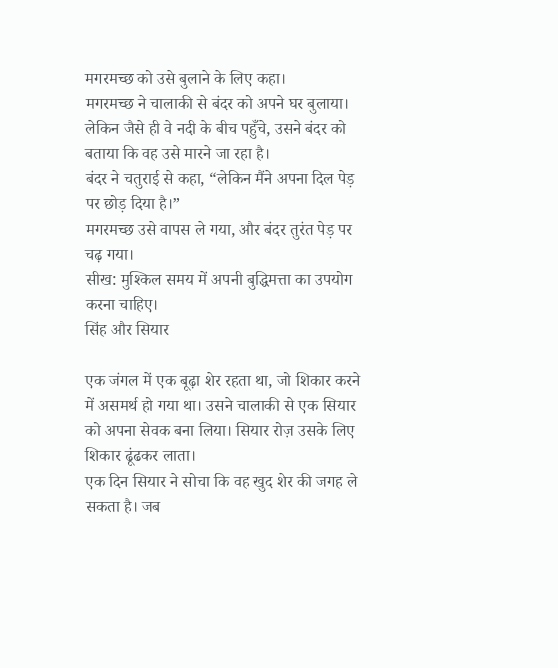मगरमच्छ को उसे बुलाने के लिए कहा।
मगरमच्छ ने चालाकी से बंदर को अपने घर बुलाया। लेकिन जैसे ही वे नदी के बीच पहुँचे, उसने बंदर को बताया कि वह उसे मारने जा रहा है।
बंदर ने चतुराई से कहा, “लेकिन मैंने अपना दिल पेड़ पर छोड़ दिया है।”
मगरमच्छ उसे वापस ले गया, और बंदर तुरंत पेड़ पर चढ़ गया।
सीख: मुश्किल समय में अपनी बुद्धिमत्ता का उपयोग करना चाहिए।
सिंह और सियार

एक जंगल में एक बूढ़ा शेर रहता था, जो शिकार करने में असमर्थ हो गया था। उसने चालाकी से एक सियार को अपना सेवक बना लिया। सियार रोज़ उसके लिए शिकार ढूंढकर लाता।
एक दिन सियार ने सोचा कि वह खुद शेर की जगह ले सकता है। जब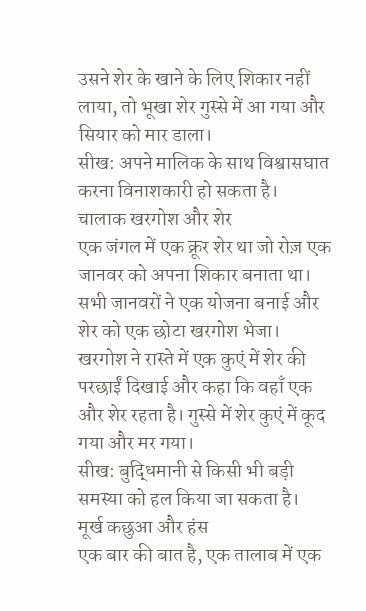उसने शेर के खाने के लिए शिकार नहीं लाया, तो भूखा शेर गुस्से में आ गया और सियार को मार डाला।
सीख: अपने मालिक के साथ विश्वासघात करना विनाशकारी हो सकता है।
चालाक खरगोश और शेर
एक जंगल में एक क्रूर शेर था जो रोज़ एक जानवर को अपना शिकार बनाता था। सभी जानवरों ने एक योजना बनाई और शेर को एक छोटा खरगोश भेजा।
खरगोश ने रास्ते में एक कुएं में शेर की परछाईं दिखाई और कहा कि वहाँ एक और शेर रहता है। गुस्से में शेर कुएं में कूद गया और मर गया।
सीख: बुद्धिमानी से किसी भी बड़ी समस्या को हल किया जा सकता है।
मूर्ख कछुआ और हंस
एक बार की बात है, एक तालाब में एक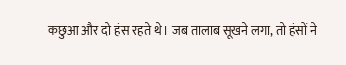कछुआ और दो हंस रहते थे। जब तालाब सूखने लगा, तो हंसों ने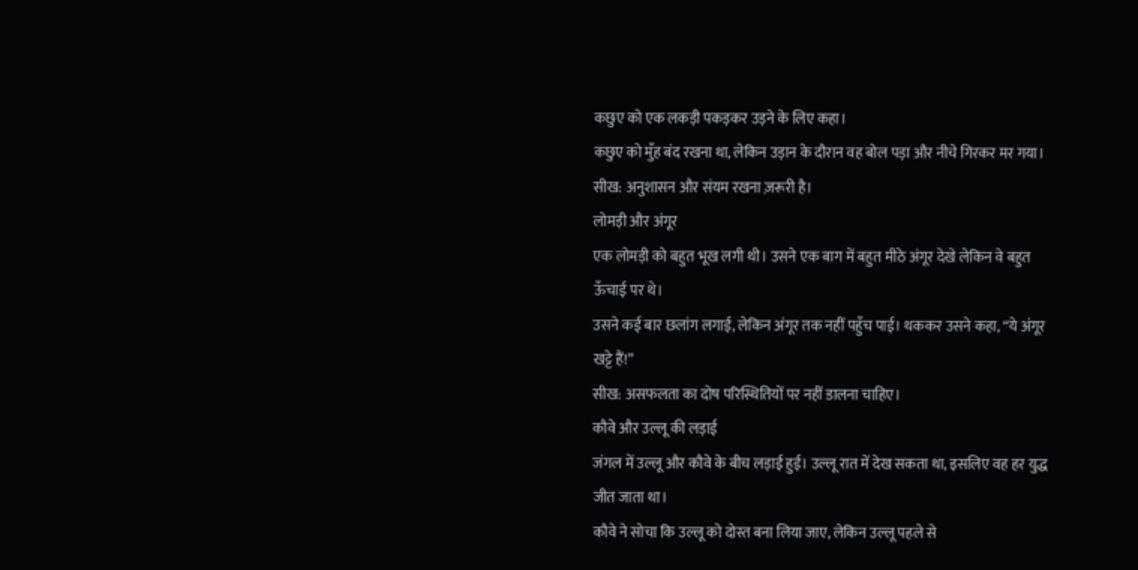कछुए को एक लकड़ी पकड़कर उड़ने के लिए कहा।
कछुए को मुँह बंद रखना था, लेकिन उड़ान के दौरान वह बोल पड़ा और नीचे गिरकर मर गया।
सीख: अनुशासन और संयम रखना ज़रूरी है।
लोमड़ी और अंगूर
एक लोमड़ी को बहुत भूख लगी थी। उसने एक बाग में बहुत मीठे अंगूर देखे लेकिन वे बहुत ऊँचाई पर थे।
उसने कई बार छलांग लगाई, लेकिन अंगूर तक नहीं पहुँच पाई। थककर उसने कहा, “ये अंगूर खट्टे हैं!”
सीख: असफलता का दोष परिस्थितियों पर नहीं डालना चाहिए।
कौवे और उल्लू की लड़ाई
जंगल में उल्लू और कौवे के बीच लड़ाई हुई। उल्लू रात में देख सकता था, इसलिए वह हर युद्ध जीत जाता था।
कौवे ने सोचा कि उल्लू को दोस्त बना लिया जाए, लेकिन उल्लू पहले से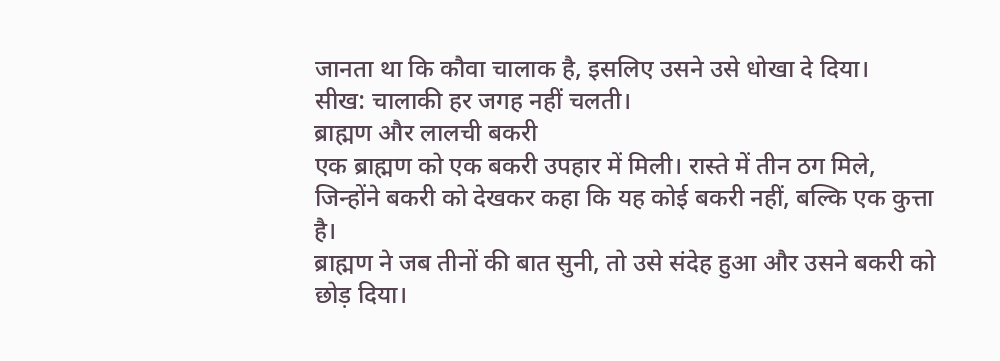जानता था कि कौवा चालाक है, इसलिए उसने उसे धोखा दे दिया।
सीख: चालाकी हर जगह नहीं चलती।
ब्राह्मण और लालची बकरी
एक ब्राह्मण को एक बकरी उपहार में मिली। रास्ते में तीन ठग मिले, जिन्होंने बकरी को देखकर कहा कि यह कोई बकरी नहीं, बल्कि एक कुत्ता है।
ब्राह्मण ने जब तीनों की बात सुनी, तो उसे संदेह हुआ और उसने बकरी को छोड़ दिया।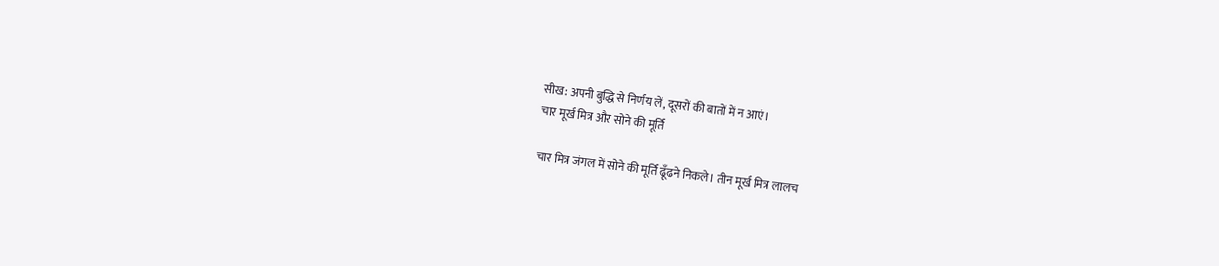सीख: अपनी बुद्धि से निर्णय लें, दूसरों की बातों में न आएं।
चार मूर्ख मित्र और सोने की मूर्ति

चार मित्र जंगल में सोने की मूर्ति ढूँढने निकले। तीन मूर्ख मित्र लालच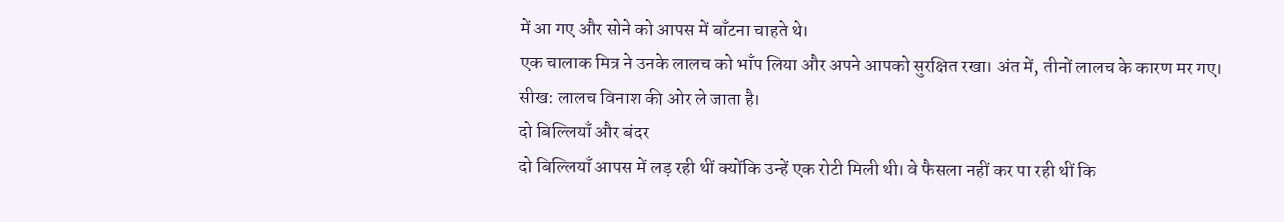में आ गए और सोने को आपस में बाँटना चाहते थे।
एक चालाक मित्र ने उनके लालच को भाँप लिया और अपने आपको सुरक्षित रखा। अंत में, तीनों लालच के कारण मर गए।
सीख: लालच विनाश की ओर ले जाता है।
दो बिल्लियाँ और बंदर
दो बिल्लियाँ आपस में लड़ रही थीं क्योंकि उन्हें एक रोटी मिली थी। वे फैसला नहीं कर पा रही थीं कि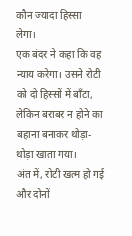कौन ज्यादा हिस्सा लेगा।
एक बंदर ने कहा कि वह न्याय करेगा। उसने रोटी को दो हिस्सों में बाँटा, लेकिन बराबर न होने का बहाना बनाकर थोड़ा-थोड़ा खाता गया।
अंत में, रोटी खत्म हो गई और दोनों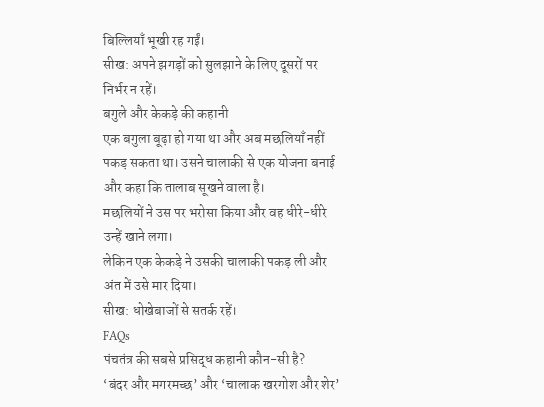बिल्लियाँ भूखी रह गईं।
सीख: अपने झगड़ों को सुलझाने के लिए दूसरों पर निर्भर न रहें।
बगुले और केकड़े की कहानी
एक बगुला बूढ़ा हो गया था और अब मछलियाँ नहीं पकड़ सकता था। उसने चालाकी से एक योजना बनाई और कहा कि तालाब सूखने वाला है।
मछलियों ने उस पर भरोसा किया और वह धीरे-धीरे उन्हें खाने लगा।
लेकिन एक केकड़े ने उसकी चालाकी पकड़ ली और अंत में उसे मार दिया।
सीख: धोखेबाजों से सतर्क रहें।
FAQs
पंचतंत्र की सबसे प्रसिद्ध कहानी कौन-सी है?
‘बंदर और मगरमच्छ’ और ‘चालाक खरगोश और शेर’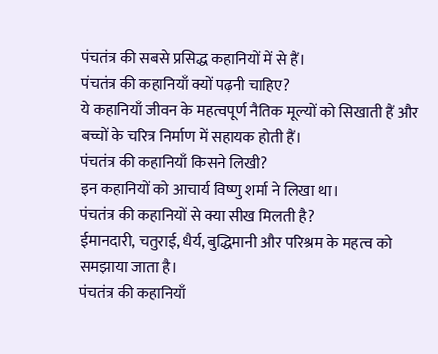पंचतंत्र की सबसे प्रसिद्ध कहानियों में से हैं।
पंचतंत्र की कहानियाँ क्यों पढ़नी चाहिए?
ये कहानियाँ जीवन के महत्वपूर्ण नैतिक मूल्यों को सिखाती हैं और बच्चों के चरित्र निर्माण में सहायक होती हैं।
पंचतंत्र की कहानियाँ किसने लिखी?
इन कहानियों को आचार्य विष्णु शर्मा ने लिखा था।
पंचतंत्र की कहानियों से क्या सीख मिलती है?
ईमानदारी, चतुराई, धैर्य, बुद्धिमानी और परिश्रम के महत्व को समझाया जाता है।
पंचतंत्र की कहानियाँ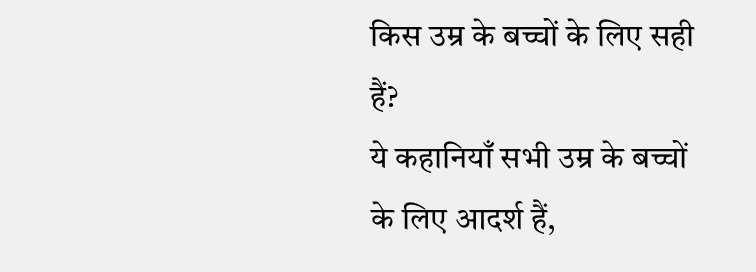किस उम्र के बच्चों के लिए सही हैं?
ये कहानियाँ सभी उम्र के बच्चों के लिए आदर्श हैं,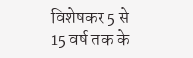विशेषकर 5 से 15 वर्ष तक के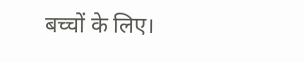बच्चों के लिए।